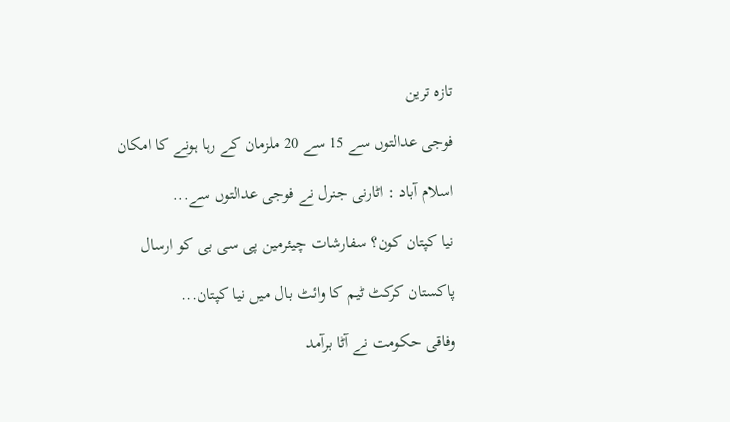تازہ ترین

فوجی عدالتوں سے 15 سے 20 ملزمان کے رہا ہونے کا امکان

اسلام آباد : اٹارنی جنرل نے فوجی عدالتوں سے...

نیا کپتان کون؟ سفارشات چیئرمین پی سی بی کو ارسال

پاکستان کرکٹ ٹیم کا وائٹ بال میں نیا کپتان...

وفاقی حکومت نے آٹا برآمد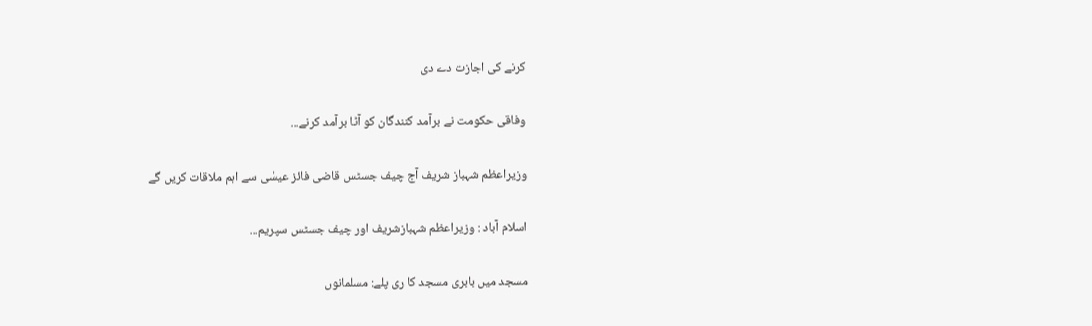کرنے کی اجازت دے دی

وفاقی حکومت نے برآمد کنندگان کو آٹا برآمد کرنے...

وزیراعظم شہباز شریف آج چیف جسٹس قاضی فائز عیسٰی سے اہم ملاقات کریں گے

اسلام آباد : وزیراعظم شہبازشریف اور چیف جسٹس سپریم...

مسجد میں بابری مسجد کا ری پلے: مسلمانوں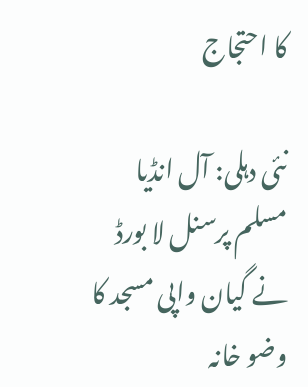کا احتجاج

نئی دہلی: آل انڈیا مسلم پرسنل لا بورڈ نے گیان واپی مسجد کا وضو خانہ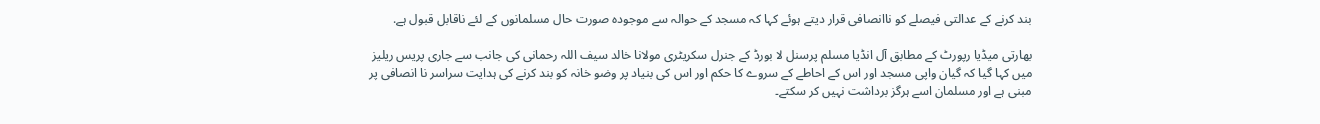بند کرنے کے عدالتی فیصلے کو ناانصافی قرار دیتے ہوئے کہا کہ مسجد کے حوالہ سے موجودہ صورت حال مسلمانوں کے لئے ناقابل قبول ہے.

بھارتی میڈیا رپورٹ کے مطابق آل انڈیا مسلم پرسنل لا بورڈ کے جنرل سکریٹری مولانا خالد سیف اللہ رحمانی کی جانب سے جاری پریس ریلیز میں کہا گیا کہ گیان واپی مسجد اور اس کے احاطے کے سروے کا حکم اور اس کی بنیاد پر وضو خانہ کو بند کرنے کی ہدایت سراسر نا انصافی پر مبنی ہے اور مسلمان اسے ہرگز برداشت نہیں کر سکتے۔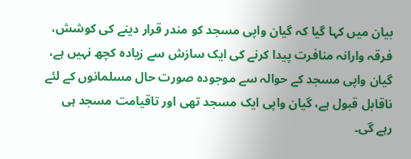بیان میں کہا گیا کہ گیان واپی مسجد کو مندر قرار دینے کی کوشش، فرقہ وارانہ منافرت پیدا کرنے کی ایک سازش سے زیادہ کچھ نہیں ہے، گیان واپی مسجد کے حوالہ سے موجودہ صورت حال مسلمانوں کے لئے ناقابل قبول ہے، گیان واپی ایک مسجد تھی اور تاقیامت مسجد ہی رہے گی۔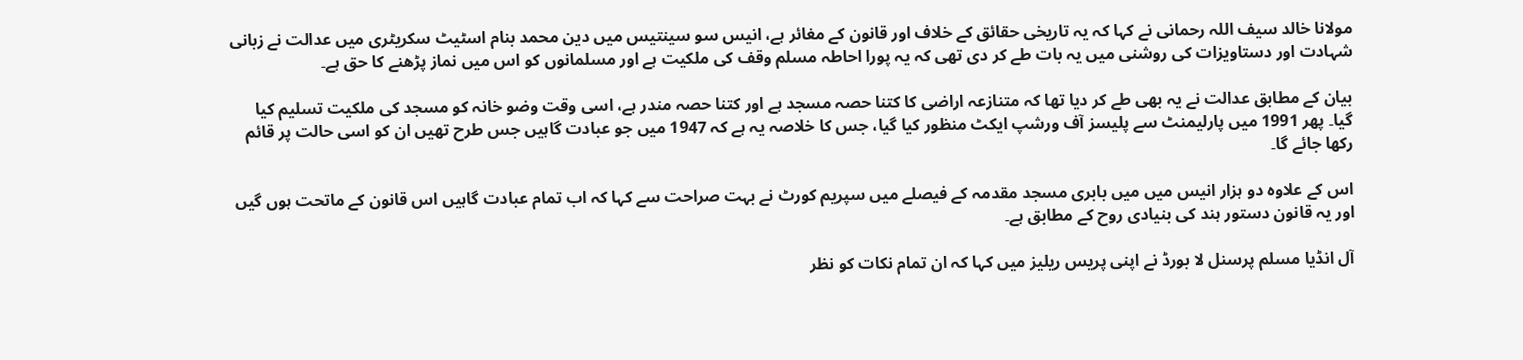مولانا خالد سیف اللہ رحمانی نے کہا کہ یہ تاریخی حقائق کے خلاف اور قانون کے مغائر ہے، انیس سو سینتیس میں دین محمد بنام اسٹیٹ سکریٹری میں عدالت نے زبانی شہادت اور دستاویزات کی روشنی میں یہ بات طے کر دی تھی کہ یہ پورا احاطہ مسلم وقف کی ملکیت ہے اور مسلمانوں کو اس میں نماز پڑھنے کا حق ہے۔

بیان کے مطابق عدالت نے یہ بھی طے کر دیا تھا کہ متنازعہ اراضی کا کتنا حصہ مسجد ہے اور کتنا حصہ مندر ہے، اسی وقت وضو خانہ کو مسجد کی ملکیت تسلیم کیا گیا۔ پھر 1991 میں پارلیمنٹ سے پلیسز آف ورشپ ایکٹ منظور کیا گیا، جس کا خلاصہ یہ ہے کہ 1947 میں جو عبادت گاہیں جس طرح تھیں ان کو اسی حالت پر قائم رکھا جائے گا۔

اس کے علاوہ دو ہزار انیس میں میں بابری مسجد مقدمہ کے فیصلے میں سپریم کورٹ نے بہت صراحت سے کہا کہ اب تمام عبادت گاہیں اس قانون کے ماتحت ہوں گیں اور یہ قانون دستور ہند کی بنیادی روح کے مطابق ہے۔

آل انڈیا مسلم پرسنل لا بورڈ نے اپنی پریس ریلیز میں کہا کہ ان تمام نکات کو نظر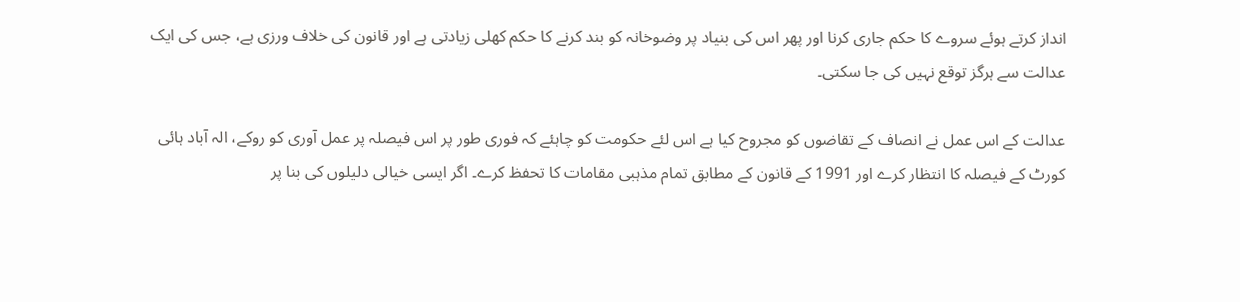انداز کرتے ہوئے سروے کا حکم جاری کرنا اور پھر اس کی بنیاد پر وضوخانہ کو بند کرنے کا حکم کھلی زیادتی ہے اور قانون کی خلاف ورزی ہے، جس کی ایک عدالت سے ہرگز توقع نہیں کی جا سکتی۔

عدالت کے اس عمل نے انصاف کے تقاضوں کو مجروح کیا ہے اس لئے حکومت کو چاہئے کہ فوری طور پر اس فیصلہ پر عمل آوری کو روکے، الہ آباد ہائی کورٹ کے فیصلہ کا انتظار کرے اور 1991 کے قانون کے مطابق تمام مذہبی مقامات کا تحفظ کرے۔ اگر ایسی خیالی دلیلوں کی بنا پر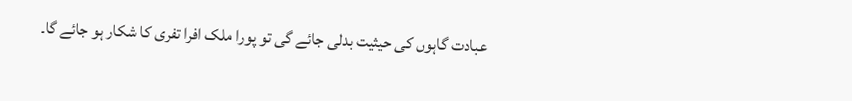عبادت گاہوں کی حیثیت بدلی جائے گی تو پورا ملک افرا تفری کا شکار ہو جائے گا۔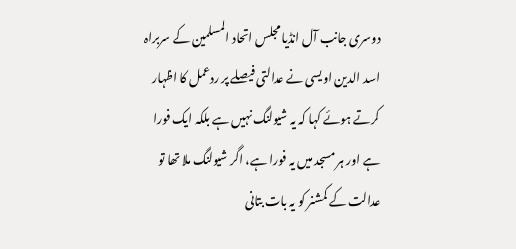دوسری جانب آل انڈیا مجلس اتحاد المسلمین کے سربراہ اسد الدین اویسی نے عدالتی فیصلے پر ردعمل کا اظہار کرتے ہوئے کہا کہ یہ شیولنگ نہیں ہے بلکہ ایک فورا ہے اور ہر مسجد میں یہ فورا ہے، اگر شیولنگ ملا تھا تو عدالت کے کمشنر کو یہ بات بتانی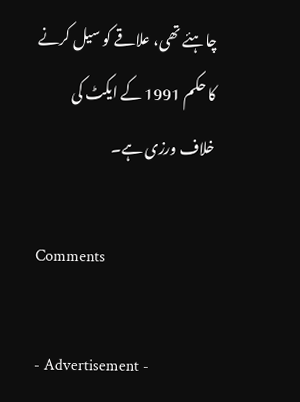چاہئے تھی، علاقے کو سیل کرنے کا حکم 1991 کے ایکٹ کی خلاف ورزی ہے۔

Comments

- Advertisement -